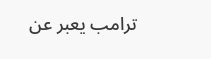ترامب يعبر عن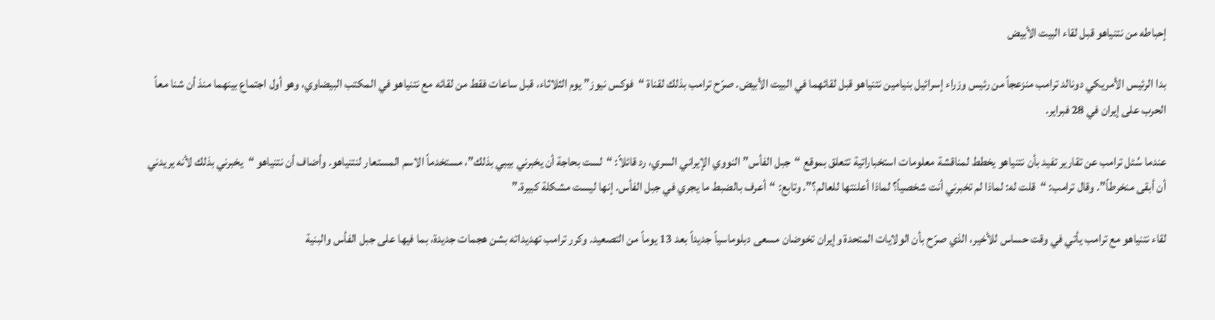إحباطه من نتنياهو قبل لقاء البيت الأبيض

بدا الرئيس الأمريكي دونالد ترامب منزعجاً من رئيس وزراء إسرائيل بنيامين نتنياهو قبل لقائهما في البيت الأبيض. صرّح ترامب بذلك لقناة “فوكس نيوز” يوم الثلاثاء، قبل ساعات فقط من لقائه مع نتنياهو في المكتب البيضاوي، وهو أول اجتماع بينهما منذ أن شنا معاً الحرب على إيران في 28 فبراير.

عندما سُئل ترامب عن تقارير تفيد بأن نتنياهو يخطط لمناقشة معلومات استخباراتية تتعلق بموقع “جبل الفأس” النووي الإيراني السري، رد قائلاً: “لست بحاجة أن يخبرني بيبي بذلك”، مستخدماً الاسم المستعار لنتنياهو. وأضاف أن نتنياهو “يخبرني بذلك لأنه يريدني أن أبقى منخرطاً”. وقال ترامب: “قلت له: لماذا لم تخبرني أنت شخصياً؟ لماذا أعلنتها للعالم؟”. وتابع: “أعرف بالضبط ما يجري في جبل الفأس. إنها ليست مشكلة كبيرة.”

لقاء نتنياهو مع ترامب يأتي في وقت حساس للأخير، الذي صرّح بأن الولايات المتحدة وإيران تخوضان مسعى دبلوماسياً جديداً بعد 13 يوماً من التصعيد. وكرر ترامب تهديداته بشن هجمات جديدة، بما فيها على جبل الفأس والبنية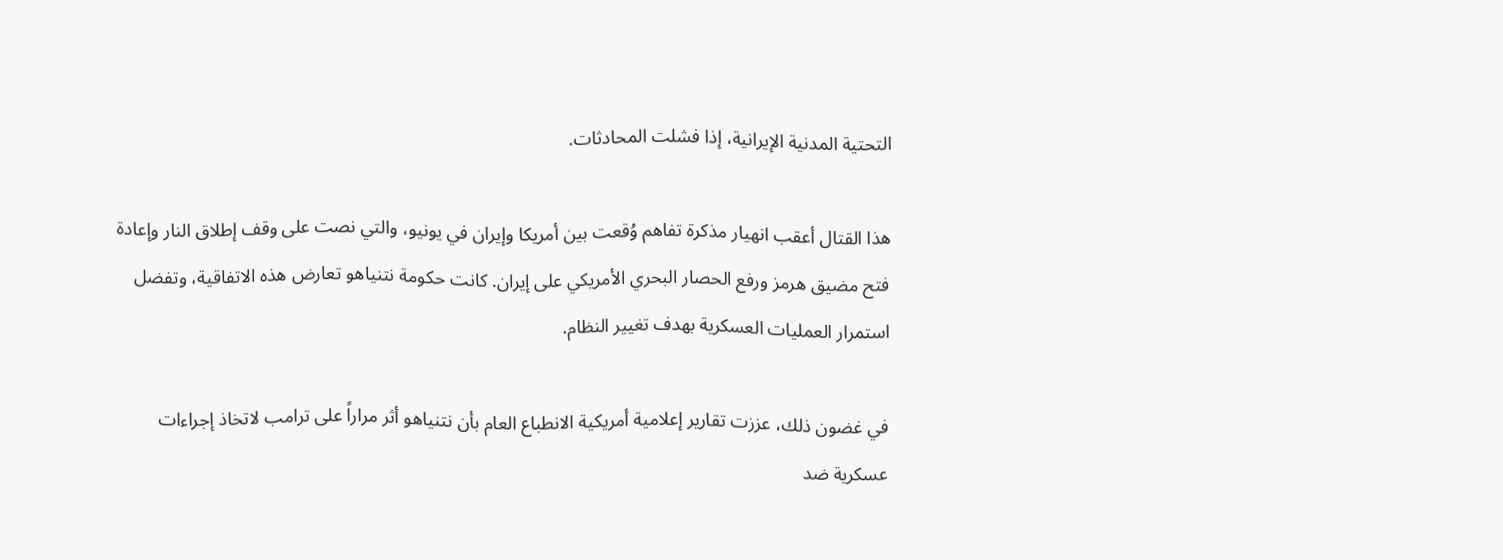التحتية المدنية الإيرانية، إذا فشلت المحادثات.

هذا القتال أعقب انهيار مذكرة تفاهم وُقعت بين أمريكا وإيران في يونيو، والتي نصت على وقف إطلاق النار وإعادة فتح مضيق هرمز ورفع الحصار البحري الأمريكي على إيران. كانت حكومة نتنياهو تعارض هذه الاتفاقية، وتفضل استمرار العمليات العسكرية بهدف تغيير النظام.

في غضون ذلك، عززت تقارير إعلامية أمريكية الانطباع العام بأن نتنياهو أثر مراراً على ترامب لاتخاذ إجراءات عسكرية ضد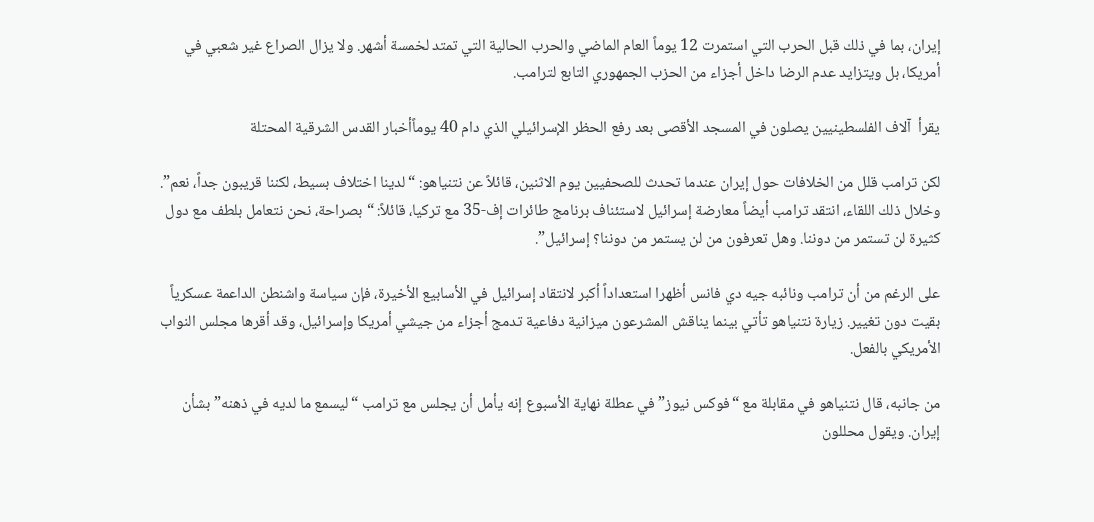إيران، بما في ذلك قبل الحرب التي استمرت 12 يوماً العام الماضي والحرب الحالية التي تمتد لخمسة أشهر. ولا يزال الصراع غير شعبي في أمريكا، بل ويتزايد عدم الرضا داخل أجزاء من الحزب الجمهوري التابع لترامب.

يقرأ  آلاف الفلسطينيين يصلون في المسجد الأقصى بعد رفع الحظر الإسرائيلي الذي دام 40 يوماًأخبار القدس الشرقية المحتلة

لكن ترامب قلل من الخلافات حول إيران عندما تحدث للصحفيين يوم الاثنين، قائلاً عن نتنياهو: “لدينا اختلاف بسيط، لكننا قريبون جداً، نعم”. وخلال ذلك اللقاء، انتقد ترامب أيضاً معارضة إسرائيل لاستئناف برنامج طائرات إف-35 مع تركيا، قائلاً: “بصراحة، نحن نتعامل بلطف مع دول كثيرة لن تستمر من دوننا. وهل تعرفون من لن يستمر من دوننا؟ إسرائيل”.

على الرغم من أن ترامب ونائبه جيه دي فانس أظهرا استعداداً أكبر لانتقاد إسرائيل في الأسابيع الأخيرة، فإن سياسة واشنطن الداعمة عسكرياً بقيت دون تغيير. زيارة نتنياهو تأتي بينما يناقش المشرعون ميزانية دفاعية تدمج أجزاء من جيشي أمريكا وإسرائيل، وقد أقرها مجلس النواب الأمريكي بالفعل.

من جانبه، قال نتنياهو في مقابلة مع “فوكس نيوز” في عطلة نهاية الأسبوع إنه يأمل أن يجلس مع ترامب “ليسمع ما لديه في ذهنه” بشأن إيران. ويقول محللون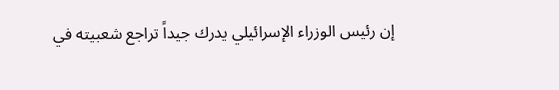إن رئيس الوزراء الإسرائيلي يدرك جيداً تراجع شعبيته في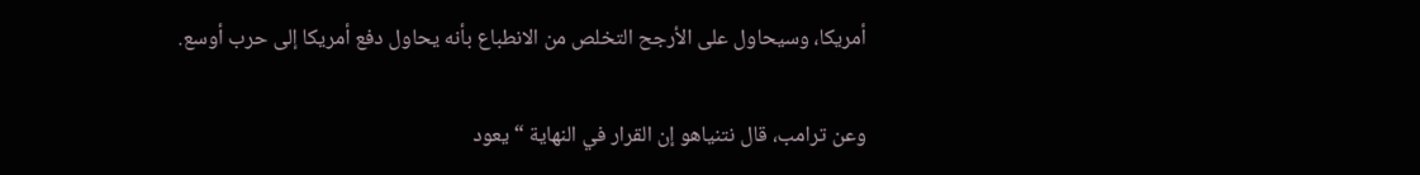أمريكا، وسيحاول على الأرجح التخلص من الانطباع بأنه يحاول دفع أمريكا إلى حرب أوسع.

وعن ترامب، قال نتنياهو إن القرار في النهاية “يعود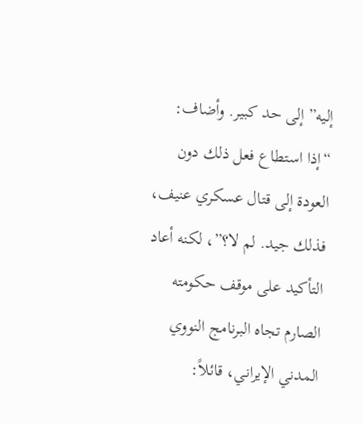إليه” إلى حد كبير. وأضاف: “إذا استطاع فعل ذلك دون العودة إلى قتال عسكري عنيف، فذلك جيد. لم لا؟”، لكنه أعاد التأكيد على موقف حكومته الصارم تجاه البرنامج النووي المدني الإيراني، قائلاً: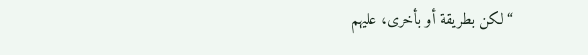“لكن بطريقة أو بأخرى، عليهم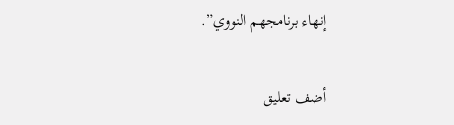إنهاء برنامجهم النووي”.

أضف تعليق